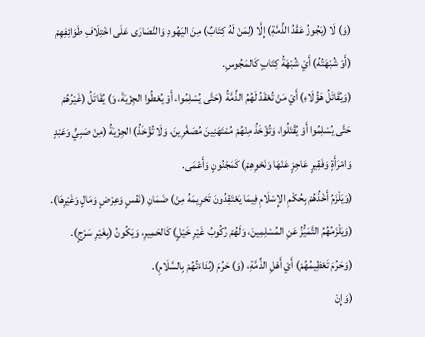(وَ) لَا (يَجُوزُ عَقْدُ الذِّمَّةِ) إِلَّا (لِمَنْ لَهُ كِتَابٌ) مِنَ اليَهُودِ وَالنَّصَارَى عَلَى اخْتِلَافِ طَوَائِفِهِمْ (أَوْ شُبْهَتُهُ) أَيْ شُبْهَةُ كِتَابٍ كَالمَجُوسِ.
(وَيُقَاتَلُ هَؤُلَاءِ) أَيْ مَنْ تُعْقَدُ لَهُمُ الذِّمَّةُ (حَتَّى يُسْلِمُوا، أَوْ يُعْطُوا الجِزْيَةَ، وَ) يُقَاتَلُ (غَيْرُهُمْ حَتَّى يُسْلِمُوا أَوْ يُقْتَلُوا، وَتُؤْخَذُ مِنْهُمْ مُمْتَهَنِينَ مُصَغَّرِينَ، وَلَا تُؤْخَذُ) الجِزْيَةُ (مِنْ صَبِيٍّ وَعَبْدٍ وَامْرَأَةٍ وَفَقِيرٍ عَاجِزٍ عَنْهَا وَنَحْوِهِمْ) كَمَجْنُونٍ وَأَعْمَى.
(وَيَلْزَمُ أَخْذُهُمْ بِحُكْمِ الإِسْلَامِ فِيمَا يَعْتَقِدُونَ تَحْرِيمَهُ مِنْ) ضَمَانِ (نَفْسٍ وَعِرْضٍ وَمَالٍ وَغَيْرِهَا).
(وَيَلْزَمُهُمُ التَّمَيُّزُ عَنِ المُسْلِمِينَ، وَلَهُمْ رُكُوبُ غَيْرِ خَيْلٍ) كَالحَمِيرِ، وَيَكُونُ (بِغَيْرِ سَرْجٍ).
(وَحَرُمَ تَعْظِيمُهُمْ) أَيْ أَهْلِ الذِّمَّةِ، (وَ) حَرُمَ (بُدَاءَتُهُمْ بِالسَّلَامِ).
(وَإِنْ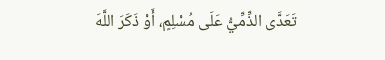تَعَدَّى الذِّمِّيُّ عَلَى مُسْلِمٍ، أَوْ ذَكَرَ اللَّهَ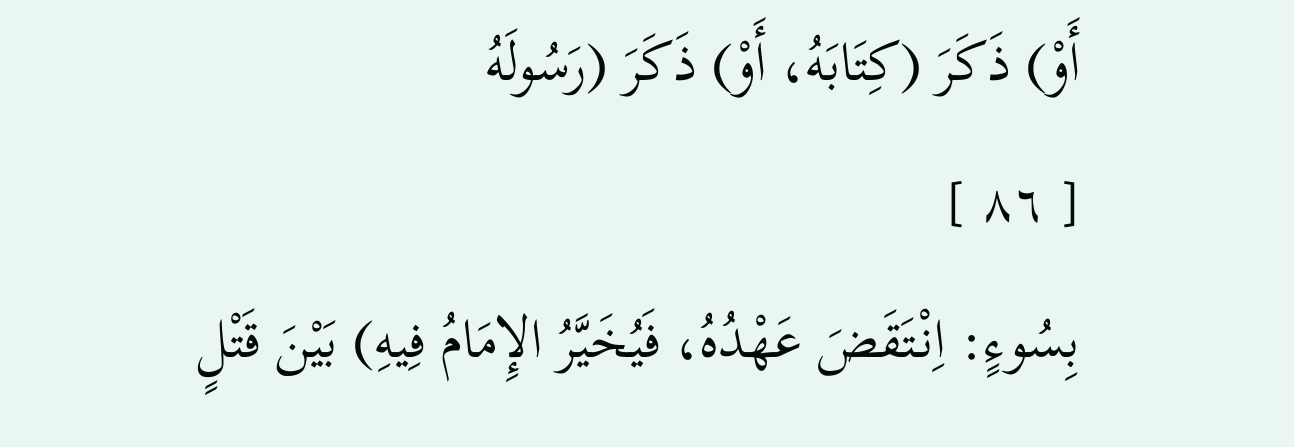أَوْ) ذَكَرَ (كِتَابَهُ، أَوْ) ذَكَرَ (رَسُولَهُ
[ ٨٦ ]
بِسُوءٍ: اِنْتَقَضَ عَهْدُهُ، فَيُخَيَّرُ الإِمَامُ فِيهِ) بَيْنَ قَتْلٍ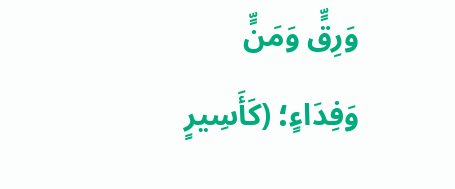وَرِقٍّ وَمَنٍّ وَفِدَاءٍ؛ (كَأَسِيرٍ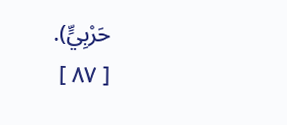حَرْبِيٍّ).
[ ٨٧ ]